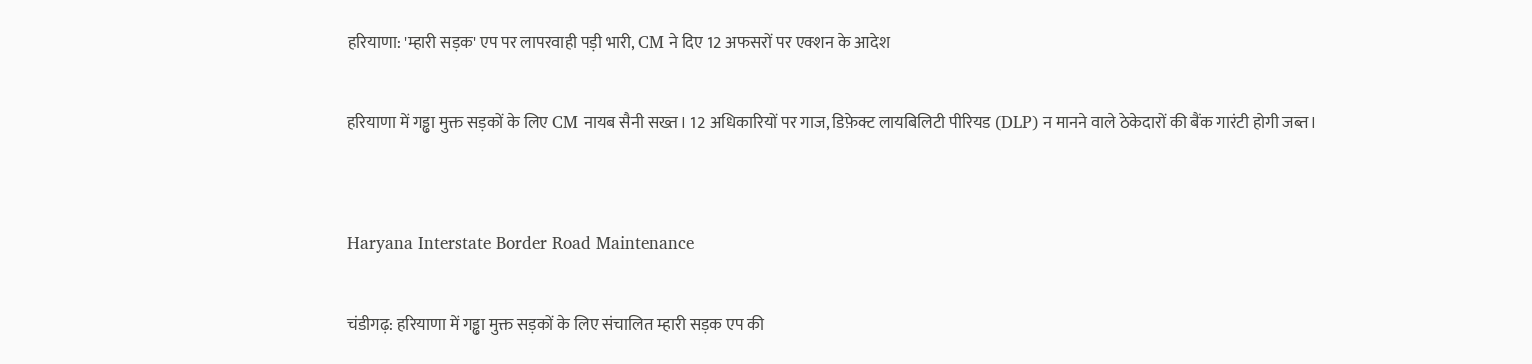हरियाणा: 'म्हारी सड़क' एप पर लापरवाही पड़ी भारी, CM ने दिए 12 अफसरों पर एक्शन के आदेश

हरियाणा में गड्ढा मुक्त सड़कों के लिए CM नायब सैनी सख्त। 12 अधिकारियों पर गाज, डिफ़ेक्ट लायबिलिटी पीरियड (DLP) न मानने वाले ठेकेदारों की बैंक गारंटी होगी जब्त।


Haryana Interstate Border Road Maintenance

चंडीगढ़: हरियाणा में गड्ढा मुक्त सड़कों के लिए संचालित म्हारी सड़क एप की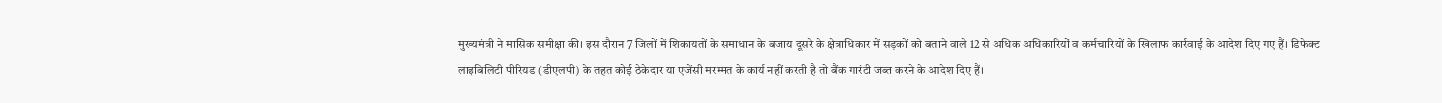मुख्यमंत्री ने मासिक समीक्षा की। इस दौरान 7 जिलों में शिकायतों के समाधान के बजाय दूसरे के क्षेत्राधिकार में सड़कों को बताने वाले 12 से अधिक अधिकारियों व कर्मचारियों के खिलाफ कार्रवाई के आदेश दिए गए हैं। डिफेक्ट लाइबिलिटी पीरियड (डीएलपी) के तहत कोई ठेकेदार या एजेंसी मरम्मत के कार्य नहीं करती है तो बैंक गारंटी जब्त करने के आदेश दिए हैं।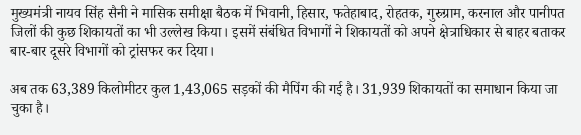मुख्यमंत्री नायव सिंह सैनी ने मासिक समीक्षा बैठक में भिवानी, हिसार, फतेहाबाद, रोहतक, गुरुग्राम, करनाल और पानीपत जिलों की कुछ शिकायतों का भी उल्लेख किया। इसमें संबंधित विभागों ने शिकायतों को अपने क्षेत्राधिकार से बाहर बताकर बार-बार दूसरे विभागों को ट्रांसफर कर दिया।

अब तक 63,389 किलोमीटर कुल 1,43,065 सड़कों की मैपिंग की गई है। 31,939 शिकायतों का समाधान किया जा चुका है।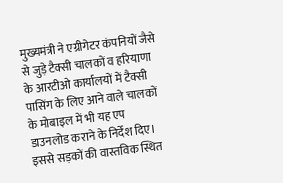मुख्यमंत्री ने एग्रीगेटर कंपनियों जैसे से जुड़े टैक्सी चालकों व हरियाणा के आरटीओ कार्यालयों में टैक्सी पासिंग के लिए आने वाले चालकों के मोबाइल में भी यह एप डाउनलोड कराने के निर्देश दिए। इससे सड़कों की वास्तविक स्थित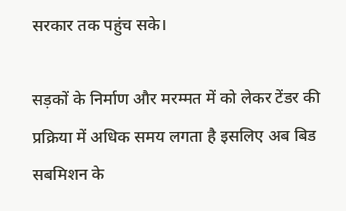सरकार तक पहुंच सके।

सड़कों के निर्माण और मरम्मत में को लेकर टेंडर की प्रक्रिया में अधिक समय लगता है इसलिए अब बिड सबमिशन के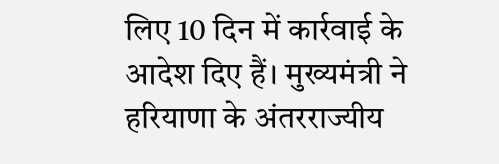लिए 10 दिन में कार्रवाई के आदेश दिए हैं। मुख्यमंत्री ने हरियाणा के अंतरराज्यीय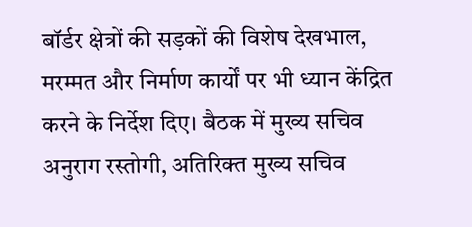बॉर्डर क्षेत्रों की सड़कों की विशेष देखभाल, मरम्मत और निर्माण कार्यों पर भी ध्यान केंद्रित करने के निर्देश दिए। बैठक में मुख्य सचिव अनुराग रस्तोगी, अतिरिक्त मुख्य सचिव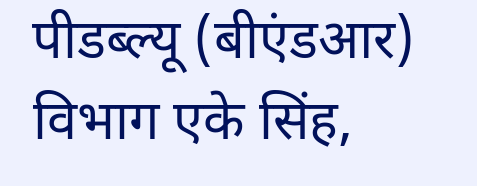पीडब्ल्यू (बीएंडआर) विभाग एके सिंह,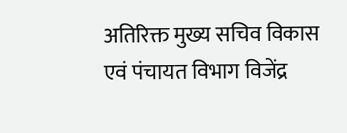अतिरिक्त मुख्य सचिव विकास एवं पंचायत विभाग विजेंद्र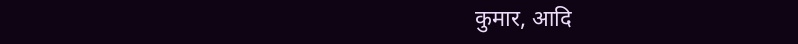कुमार, आदि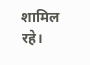शामिल रहे।